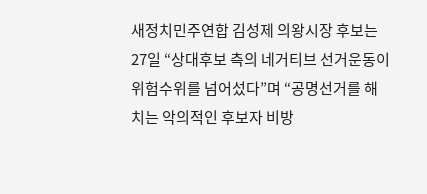새정치민주연합 김성제 의왕시장 후보는 27일 “상대후보 측의 네거티브 선거운동이 위험수위를 넘어섰다”며 “공명선거를 해치는 악의적인 후보자 비방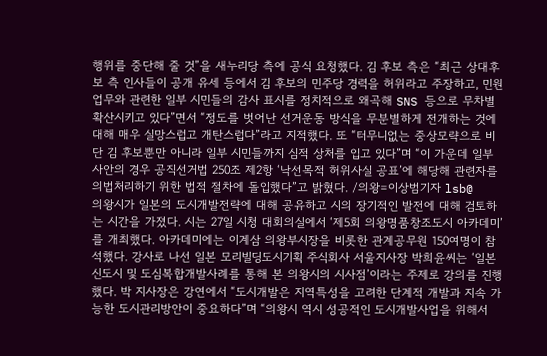행위를 중단해 줄 것”을 새누리당 측에 공식 요청했다. 김 후보 측은 “최근 상대후보 측 인사들이 공개 유세 등에서 김 후보의 민주당 경력을 허위라고 주장하고, 민원 업무와 관련한 일부 시민들의 감사 표시를 정치적으로 왜곡해 SNS 등으로 무차별 확산시키고 있다”면서 “정도를 벗어난 선거운동 방식을 무분별하게 전개하는 것에 대해 매우 실망스럽고 개탄스럽다”라고 지적했다. 또 “터무니없는 중상모략으로 비단 김 후보뿐만 아니라 일부 시민들까지 심적 상처를 입고 있다”며 “이 가운데 일부 사안의 경우 공직선거법 250조 제2항 ‘낙선목적 허위사실 공표’에 해당해 관련자를 의법처리하기 위한 법적 절차에 돌입했다”고 밝혔다. /의왕=이상범기자 lsb@
의왕시가 일본의 도시개발전략에 대해 공유하고 시의 장기적인 발전에 대해 검토하는 시간을 가졌다. 시는 27일 시청 대회의실에서 ‘제5회 의왕명품창조도시 아카데미’를 개최했다. 아카데미에는 이계삼 의왕부시장을 비롯한 관계공무원 150여명이 참석했다. 강사로 나선 일본 모리빌딩도시기획 주식회사 서울지사장 박희윤씨는 ‘일본 신도시 및 도심복합개발사례를 통해 본 의왕시의 시사점’이라는 주제로 강의를 진행했다. 박 지사장은 강연에서 “도시개발은 지역특성을 고려한 단계적 개발과 지속 가능한 도시관리방안이 중요하다”며 “의왕시 역시 성공적인 도시개발사업을 위해서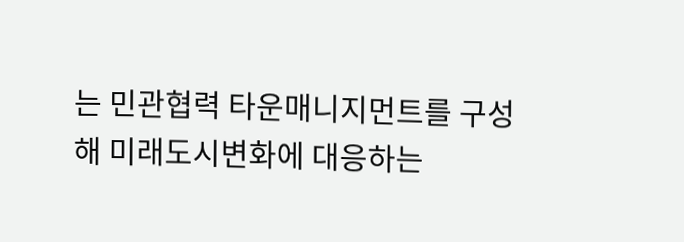는 민관협력 타운매니지먼트를 구성해 미래도시변화에 대응하는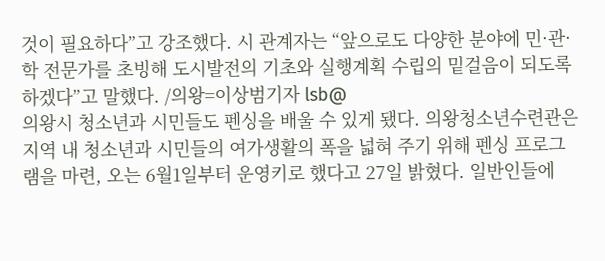것이 필요하다”고 강조했다. 시 관계자는 “앞으로도 다양한 분야에 민·관·학 전문가를 초빙해 도시발전의 기초와 실행계획 수립의 밑걸음이 되도록 하겠다”고 말했다. /의왕=이상범기자 lsb@
의왕시 청소년과 시민들도 펜싱을 배울 수 있게 됐다. 의왕청소년수련관은 지역 내 청소년과 시민들의 여가생활의 폭을 넓혀 주기 위해 펜싱 프로그램을 마련, 오는 6월1일부터 운영키로 했다고 27일 밝혔다. 일반인들에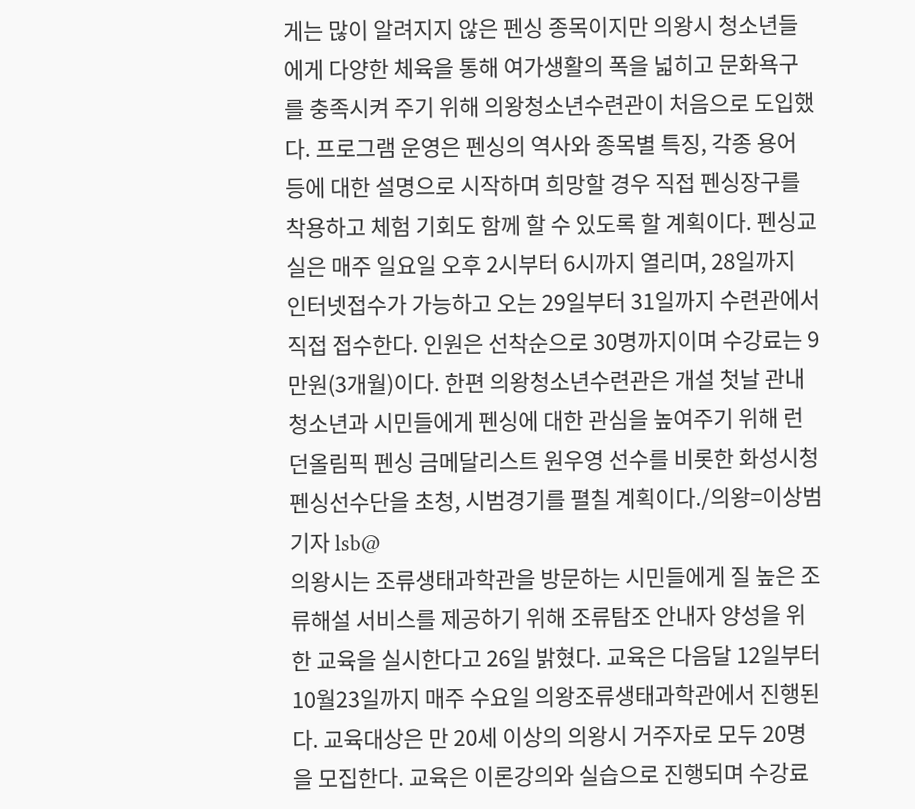게는 많이 알려지지 않은 펜싱 종목이지만 의왕시 청소년들에게 다양한 체육을 통해 여가생활의 폭을 넓히고 문화욕구를 충족시켜 주기 위해 의왕청소년수련관이 처음으로 도입했다. 프로그램 운영은 펜싱의 역사와 종목별 특징, 각종 용어 등에 대한 설명으로 시작하며 희망할 경우 직접 펜싱장구를 착용하고 체험 기회도 함께 할 수 있도록 할 계획이다. 펜싱교실은 매주 일요일 오후 2시부터 6시까지 열리며, 28일까지 인터넷접수가 가능하고 오는 29일부터 31일까지 수련관에서 직접 접수한다. 인원은 선착순으로 30명까지이며 수강료는 9만원(3개월)이다. 한편 의왕청소년수련관은 개설 첫날 관내 청소년과 시민들에게 펜싱에 대한 관심을 높여주기 위해 런던올림픽 펜싱 금메달리스트 원우영 선수를 비롯한 화성시청 펜싱선수단을 초청, 시범경기를 펼칠 계획이다./의왕=이상범기자 lsb@
의왕시는 조류생태과학관을 방문하는 시민들에게 질 높은 조류해설 서비스를 제공하기 위해 조류탐조 안내자 양성을 위한 교육을 실시한다고 26일 밝혔다. 교육은 다음달 12일부터 10월23일까지 매주 수요일 의왕조류생태과학관에서 진행된다. 교육대상은 만 20세 이상의 의왕시 거주자로 모두 20명을 모집한다. 교육은 이론강의와 실습으로 진행되며 수강료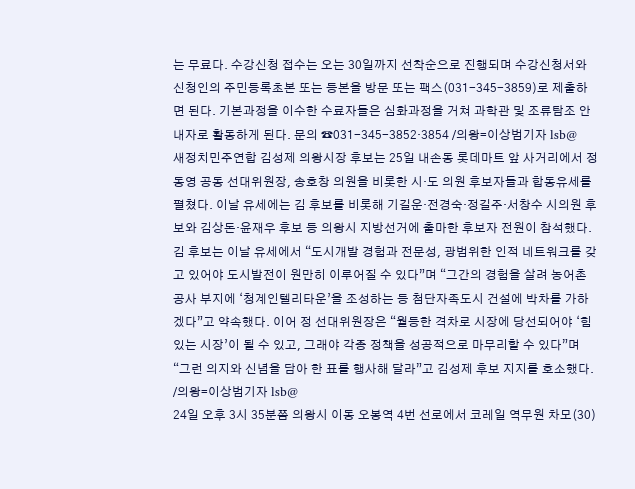는 무료다. 수강신청 접수는 오는 30일까지 선착순으로 진행되며 수강신청서와 신청인의 주민등록초본 또는 등본을 방문 또는 팩스(031-345-3859)로 제출하면 된다. 기본과정을 이수한 수료자들은 심화과정을 거쳐 과학관 및 조류탐조 안내자로 활동하게 된다. 문의 ☎031-345-3852·3854 /의왕=이상범기자 lsb@
새정치민주연합 김성제 의왕시장 후보는 25일 내손동 롯데마트 앞 사거리에서 정동영 공동 선대위원장, 송호창 의원을 비롯한 시·도 의원 후보자들과 합동유세를 펼쳤다. 이날 유세에는 김 후보를 비롯해 기길운·전경숙·정길주·서창수 시의원 후보와 김상돈·윤재우 후보 등 의왕시 지방선거에 출마한 후보자 전원이 참석했다. 김 후보는 이날 유세에서 “도시개발 경험과 전문성, 광범위한 인적 네트워크를 갖고 있어야 도시발전이 원만히 이루어질 수 있다”며 “그간의 경험을 살려 농어촌공사 부지에 ‘청계인텔리타운’을 조성하는 등 첨단자족도시 건설에 박차를 가하겠다”고 약속했다. 이어 정 선대위원장은 “월등한 격차로 시장에 당선되어야 ‘힘 있는 시장’이 될 수 있고, 그래야 각종 정책을 성공적으로 마무리할 수 있다”며 “그런 의지와 신념을 담아 한 표를 행사해 달라”고 김성제 후보 지지를 호소했다. /의왕=이상범기자 lsb@
24일 오후 3시 35분쯤 의왕시 이동 오봉역 4번 선로에서 코레일 역무원 차모(30)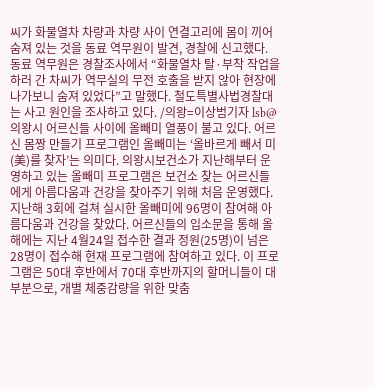씨가 화물열차 차량과 차량 사이 연결고리에 몸이 끼어 숨져 있는 것을 동료 역무원이 발견, 경찰에 신고했다. 동료 역무원은 경찰조사에서 “화물열차 탈·부착 작업을 하러 간 차씨가 역무실의 무전 호출을 받지 않아 현장에 나가보니 숨져 있었다”고 말했다. 철도특별사법경찰대는 사고 원인을 조사하고 있다. /의왕=이상범기자 lsb@
의왕시 어르신들 사이에 올빼미 열풍이 불고 있다. 어르신 몸짱 만들기 프로그램인 올빼미는 ‘올바르게 빼서 미(美)를 찾자’는 의미다. 의왕시보건소가 지난해부터 운영하고 있는 올빼미 프로그램은 보건소 찾는 어르신들에게 아름다움과 건강을 찾아주기 위해 처음 운영했다. 지난해 3회에 걸쳐 실시한 올빼미에 96명이 참여해 아름다움과 건강을 찾았다. 어르신들의 입소문을 통해 올해에는 지난 4월24일 접수한 결과 정원(25명)이 넘은 28명이 접수해 현재 프로그램에 참여하고 있다. 이 프로그램은 50대 후반에서 70대 후반까지의 할머니들이 대부분으로, 개별 체중감량을 위한 맞춤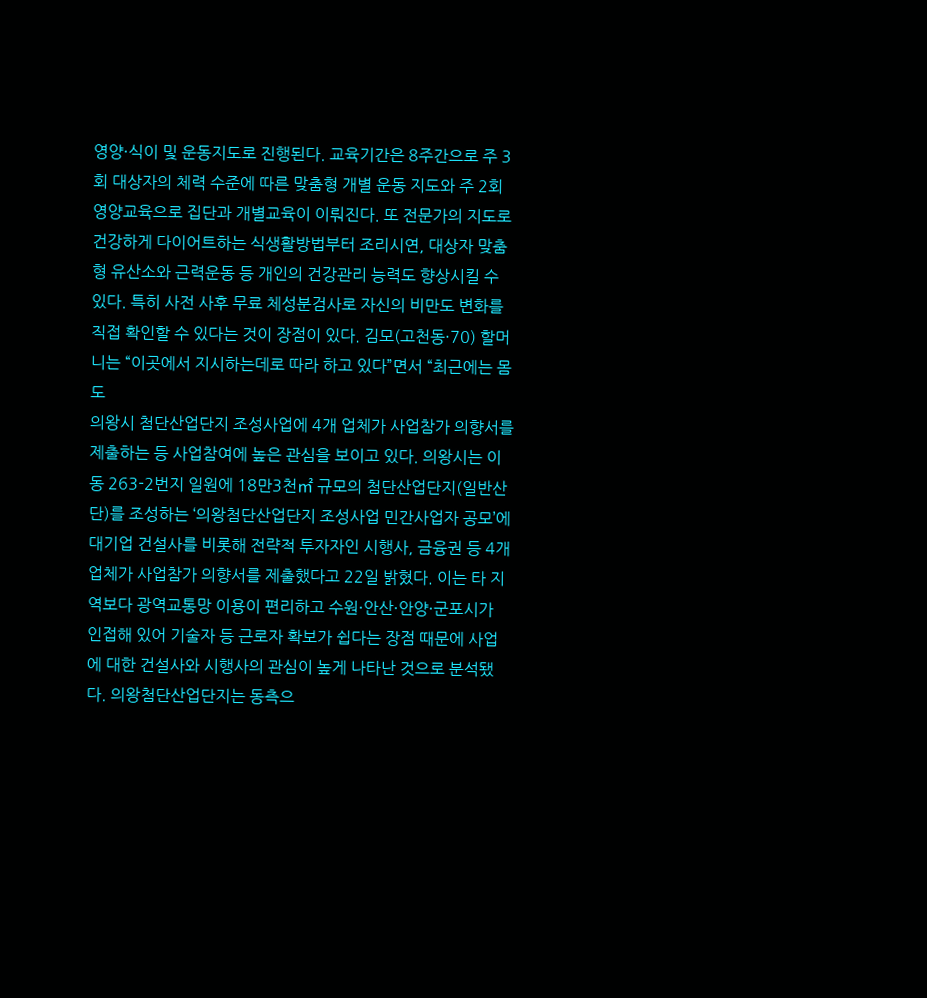영양·식이 및 운동지도로 진행된다. 교육기간은 8주간으로 주 3회 대상자의 체력 수준에 따른 맞춤형 개별 운동 지도와 주 2회 영양교육으로 집단과 개별교육이 이뤄진다. 또 전문가의 지도로 건강하게 다이어트하는 식생활방법부터 조리시연, 대상자 맞춤형 유산소와 근력운동 등 개인의 건강관리 능력도 향상시킬 수 있다. 특히 사전 사후 무료 체성분검사로 자신의 비만도 변화를 직접 확인할 수 있다는 것이 장점이 있다. 김모(고천동·70) 할머니는 “이곳에서 지시하는데로 따라 하고 있다”면서 “최근에는 몸도
의왕시 첨단산업단지 조성사업에 4개 업체가 사업참가 의향서를 제출하는 등 사업참여에 높은 관심을 보이고 있다. 의왕시는 이동 263-2번지 일원에 18만3천㎡ 규모의 첨단산업단지(일반산단)를 조성하는 ‘의왕첨단산업단지 조성사업 민간사업자 공모’에 대기업 건설사를 비롯해 전략적 투자자인 시행사, 금융권 등 4개 업체가 사업참가 의향서를 제출했다고 22일 밝혔다. 이는 타 지역보다 광역교통망 이용이 편리하고 수원·안산·안양·군포시가 인접해 있어 기술자 등 근로자 확보가 쉽다는 장점 때문에 사업에 대한 건설사와 시행사의 관심이 높게 나타난 것으로 분석됐다. 의왕첨단산업단지는 동측으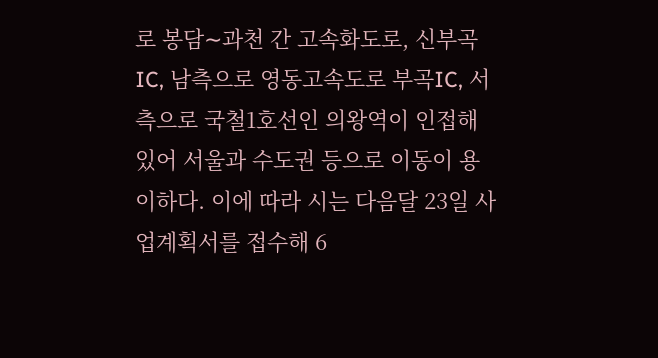로 봉담∼과천 간 고속화도로, 신부곡IC, 남측으로 영동고속도로 부곡IC, 서측으로 국철1호선인 의왕역이 인접해 있어 서울과 수도권 등으로 이동이 용이하다. 이에 따라 시는 다음달 23일 사업계획서를 접수해 6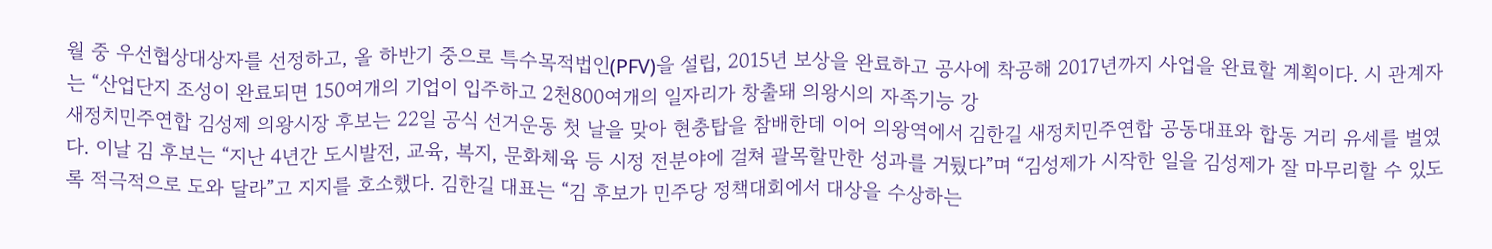월 중 우선협상대상자를 선정하고, 올 하반기 중으로 특수목적법인(PFV)을 설립, 2015년 보상을 완료하고 공사에 착공해 2017년까지 사업을 완료할 계획이다. 시 관계자는 “산업단지 조성이 완료되면 150여개의 기업이 입주하고 2천800여개의 일자리가 창출돼 의왕시의 자족기능 강
새정치민주연합 김성제 의왕시장 후보는 22일 공식 선거운동 첫 날을 맞아 현충탑을 참배한데 이어 의왕역에서 김한길 새정치민주연합 공동대표와 합동 거리 유세를 벌였다. 이날 김 후보는 “지난 4년간 도시발전, 교육, 복지, 문화체육 등 시정 전분야에 걸쳐 괄목할만한 성과를 거뒀다”며 “김성제가 시작한 일을 김성제가 잘 마무리할 수 있도록 적극적으로 도와 달라”고 지지를 호소했다. 김한길 대표는 “김 후보가 민주당 정책대회에서 대상을 수상하는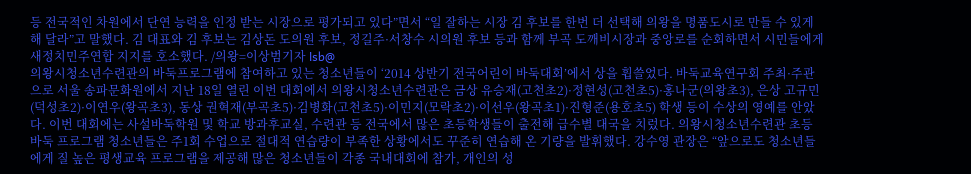등 전국적인 차원에서 단연 능력을 인정 받는 시장으로 평가되고 있다”면서 “일 잘하는 시장 김 후보를 한번 더 선택해 의왕을 명품도시로 만들 수 있게 해 달라”고 말했다. 김 대표와 김 후보는 김상돈 도의원 후보, 정길주·서창수 시의원 후보 등과 함께 부곡 도깨비시장과 중앙로를 순회하면서 시민들에게 새정치민주연합 지지를 호소했다. /의왕=이상범기자 lsb@
의왕시청소년수련관의 바둑프로그램에 참여하고 있는 청소년들이 ‘2014 상반기 전국어린이 바둑대회’에서 상을 휩쓸었다. 바둑교육연구회 주최·주관으로 서울 송파문화원에서 지난 18일 열린 이번 대회에서 의왕시청소년수련관은 금상 유승재(고천초2)·정현성(고천초5)·홍나군(의왕초3), 은상 고규민(덕성초2)·이연우(왕곡초3), 동상 권혁재(부곡초5)·김병화(고천초5)·이민지(모락초2)·이선우(왕곡초1)·진형준(용호초5) 학생 등이 수상의 영예를 안았다. 이번 대회에는 사설바둑학원 및 학교 방과후교실, 수련관 등 전국에서 많은 초등학생들이 출전해 급수별 대국을 치렀다. 의왕시청소년수련관 초등바둑 프로그램 청소년들은 주1회 수업으로 절대적 연습량이 부족한 상황에서도 꾸준히 연습해 온 기량을 발휘했다. 강수영 관장은 “앞으로도 청소년들에게 질 높은 평생교육 프로그램을 제공해 많은 청소년들이 각종 국내대회에 참가, 개인의 성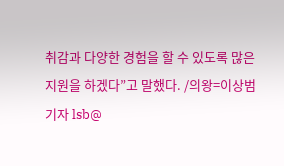취감과 다양한 경험을 할 수 있도록 많은 지원을 하겠다”고 말했다. /의왕=이상범기자 lsb@